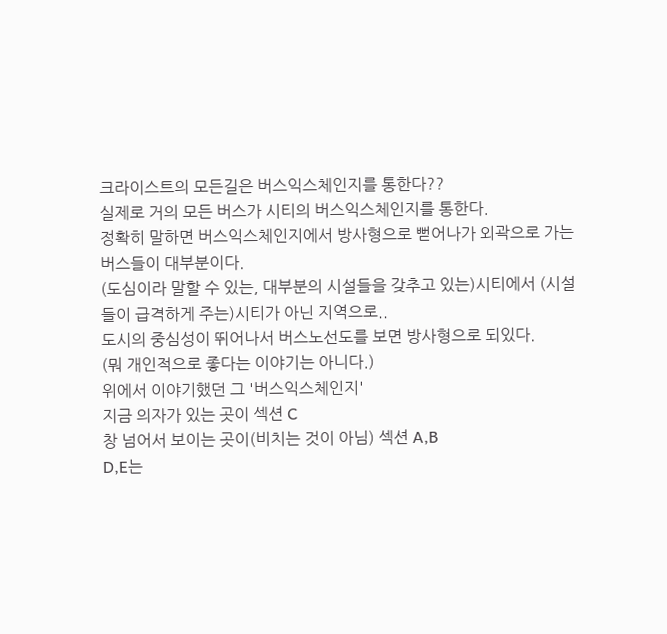크라이스트의 모든길은 버스익스체인지를 통한다??
실제로 거의 모든 버스가 시티의 버스익스체인지를 통한다.
정확히 말하면 버스익스체인지에서 방사형으로 뻗어나가 외곽으로 가는 버스들이 대부분이다.
(도심이라 말할 수 있는, 대부분의 시설들을 갖추고 있는)시티에서 (시설들이 급격하게 주는)시티가 아닌 지역으로..
도시의 중심성이 뛰어나서 버스노선도를 보면 방사형으로 되있다.
(뭐 개인적으로 좋다는 이야기는 아니다.)
위에서 이야기했던 그 '버스익스체인지'
지금 의자가 있는 곳이 섹션 C
창 넘어서 보이는 곳이(비치는 것이 아님) 섹션 A,B
D,E는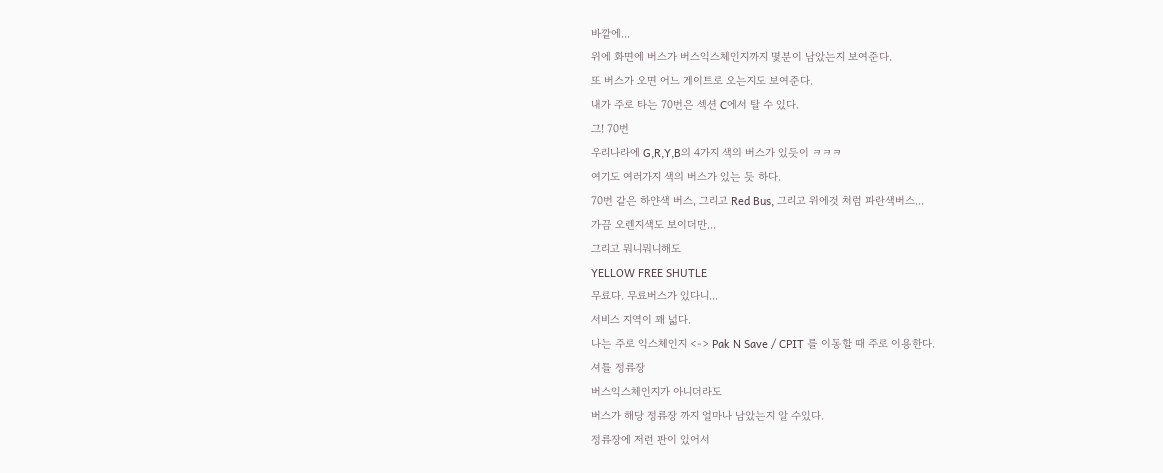바깥에...
위에 화면에 버스가 버스익스체인지까지 몇분이 남았는지 보여준다.
또 버스가 오면 어느 게이트로 오는지도 보여준다.
내가 주로 타는 70번은 섹션 C에서 탈 수 있다.
그! 70번
우리나라에 G,R,Y,B의 4가지 색의 버스가 있듯이 ㅋㅋㅋ
여기도 여러가지 색의 버스가 있는 듯 하다.
70번 같은 하얀색 버스, 그리고 Red Bus, 그리고 위에것 처럼 파란색버스...
가끔 오렌지색도 보이더만...
그리고 뭐니뭐니해도
YELLOW FREE SHUTLE
무료다. 무료버스가 있다니...
서비스 지역이 꽤 넓다.
나는 주로 익스체인지 <-> Pak N Save / CPIT 를 이동할 때 주로 이용한다.
셔틀 정류장
버스익스체인지가 아니더라도
버스가 해당 정류장 까지 얼마나 남았는지 알 수있다.
정류장에 저런 판이 있어서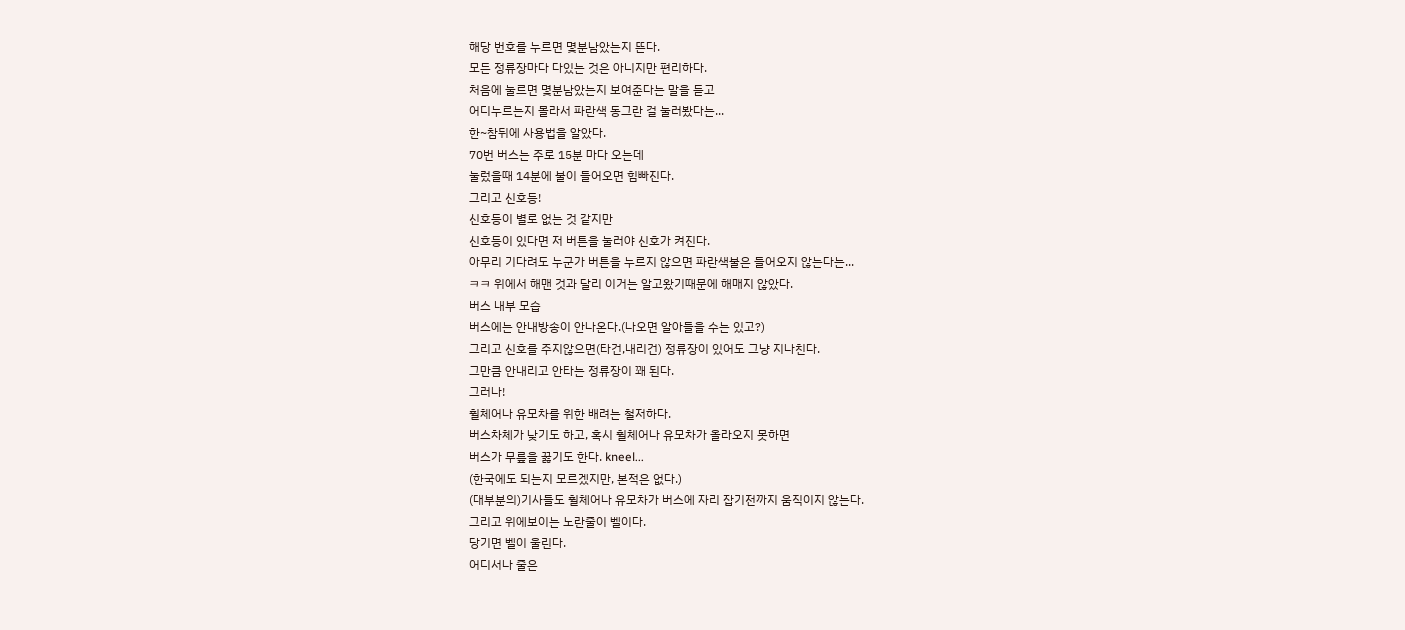해당 번호를 누르면 몇분남았는지 뜬다.
모든 정류장마다 다있는 것은 아니지만 편리하다.
처음에 눌르면 몇분남았는지 보여준다는 말을 듣고
어디누르는지 몰라서 파란색 동그란 걸 눌러봤다는...
한~참뒤에 사용법을 알았다.
70번 버스는 주로 15분 마다 오는데
눌렀을때 14분에 불이 들어오면 힘빠진다.
그리고 신호등!
신호등이 별로 없는 것 같지만
신호등이 있다면 저 버튼을 눌러야 신호가 켜진다.
아무리 기다려도 누군가 버튼을 누르지 않으면 파란색불은 들어오지 않는다는...
ㅋㅋ 위에서 해맨 것과 달리 이거는 알고왔기때문에 해매지 않았다.
버스 내부 모습
버스에는 안내방송이 안나온다.(나오면 알아들을 수는 있고?)
그리고 신호를 주지않으면(타건,내리건) 정류장이 있어도 그냥 지나친다.
그만큼 안내리고 안타는 정류장이 꽤 된다.
그러나!
휠체어나 유모차를 위한 배려는 철저하다.
버스차체가 낮기도 하고, 혹시 휠체어나 유모차가 올라오지 못하면
버스가 무릎을 꿇기도 한다. kneel...
(한국에도 되는지 모르겠지만, 본적은 없다.)
(대부분의)기사들도 휠체어나 유모차가 버스에 자리 잡기전까지 움직이지 않는다.
그리고 위에보이는 노란줄이 벨이다.
당기면 벨이 울린다.
어디서나 줄은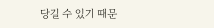당길 수 있기 때문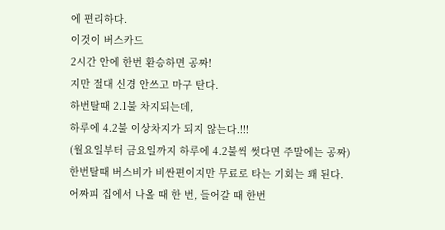에 편리하다.
이것이 버스카드
2시간 안에 한번 환승하면 공짜!
지만 절대 신경 안쓰고 마구 탄다.
하번탈때 2.1불 차지되는데,
하루에 4.2불 이상차지가 되지 않는다.!!!
(월요일부터 금요일까지 하루에 4.2불씩 썻다면 주말에는 공짜)
한번탈때 버스비가 비싼편이지만 무료로 타는 기회는 꽤 된다.
어짜피 집에서 나올 때 한 번, 들어갈 때 한번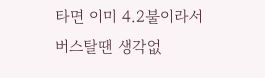타면 이미 4.2불이라서
버스탈땐 생각없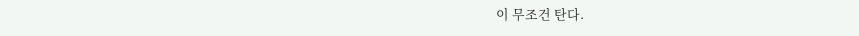이 무조건 탄다.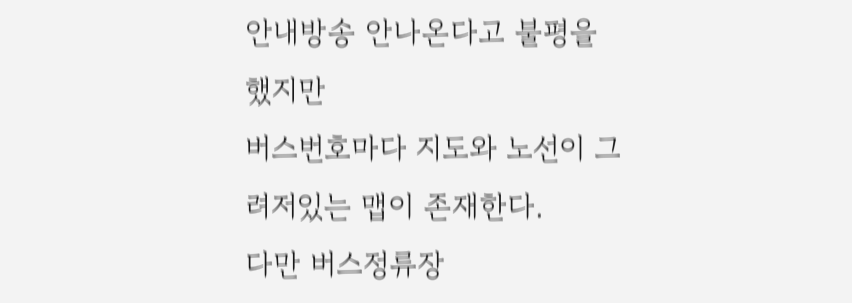안내방송 안나온다고 불평을 했지만
버스번호마다 지도와 노선이 그려저있는 맵이 존재한다.
다만 버스정류장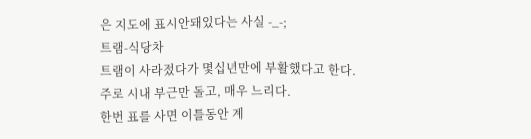은 지도에 표시안돼있다는 사실 -_-;
트램-식당차
트램이 사라젔다가 몇십년만에 부활했다고 한다.
주로 시내 부근만 돌고, 매우 느리다.
한번 표를 사면 이틀동안 계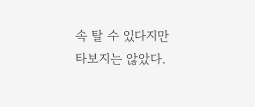속 탈 수 있다지만
타보지는 않았다.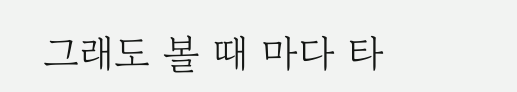그래도 볼 때 마다 타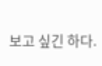보고 싶긴 하다.